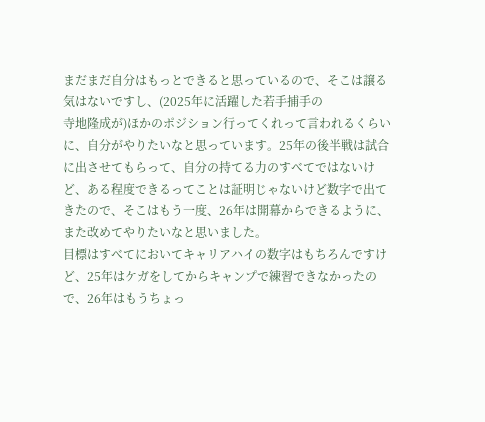まだまだ自分はもっとできると思っているので、そこは譲る気はないですし、(2025年に活躍した若手捕手の
寺地隆成が)ほかのポジション行ってくれって言われるくらいに、自分がやりたいなと思っています。25年の後半戦は試合に出させてもらって、自分の持てる力のすべてではないけど、ある程度できるってことは証明じゃないけど数字で出てきたので、そこはもう一度、26年は開幕からできるように、また改めてやりたいなと思いました。
目標はすべてにおいてキャリアハイの数字はもちろんですけど、25年はケガをしてからキャンプで練習できなかったので、26年はもうちょっ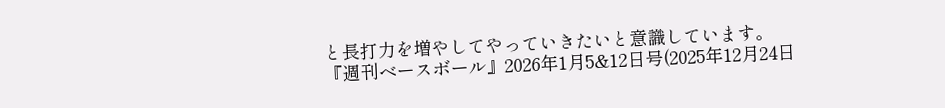と長打力を増やしてやっていきたいと意識しています。
『週刊ベースボール』2026年1月5&12日号(2025年12月24日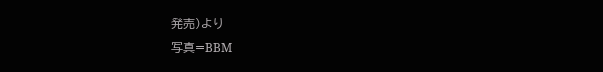発売)より
写真=BBM